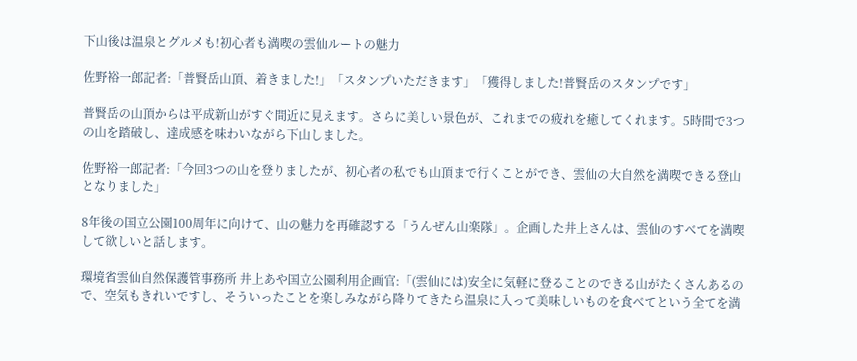下山後は温泉とグルメも!初心者も満喫の雲仙ルートの魅力

佐野裕一郎記者:「普賢岳山頂、着きました!」「スタンプいただきます」「獲得しました!普賢岳のスタンプです」

普賢岳の山頂からは平成新山がすぐ間近に見えます。さらに美しい景色が、これまでの疲れを癒してくれます。5時間で3つの山を踏破し、達成感を味わいながら下山しました。

佐野裕一郎記者:「今回3つの山を登りましたが、初心者の私でも山頂まで行くことができ、雲仙の大自然を満喫できる登山となりました」

8年後の国立公園100周年に向けて、山の魅力を再確認する「うんぜん山楽隊」。企画した井上さんは、雲仙のすべてを満喫して欲しいと話します。

環境省雲仙自然保護管事務所 井上あや国立公園利用企画官:「(雲仙には)安全に気軽に登ることのできる山がたくさんあるので、空気もきれいですし、そういったことを楽しみながら降りてきたら温泉に入って美味しいものを食べてという全てを満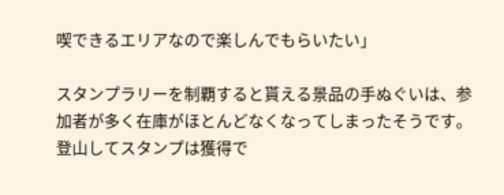喫できるエリアなので楽しんでもらいたい」

スタンプラリーを制覇すると貰える景品の手ぬぐいは、参加者が多く在庫がほとんどなくなってしまったそうです。登山してスタンプは獲得で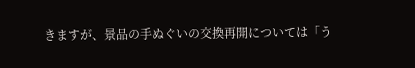きますが、景品の手ぬぐいの交換再開については「う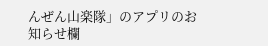んぜん山楽隊」のアプリのお知らせ欄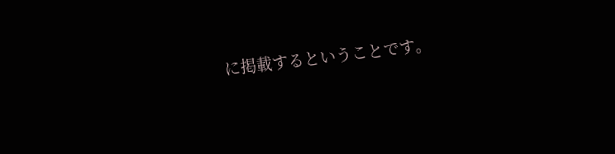に掲載するということです。